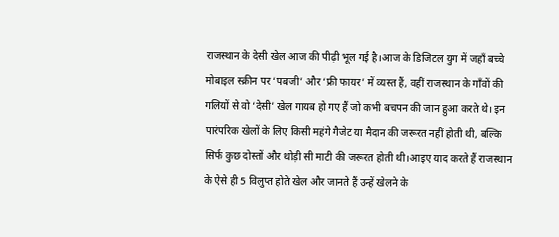राजस्थान के देसी खेल आज की पीढ़ी भूल गई है।आज के डिजिटल युग में जहाँ बच्चे मोबाइल स्क्रीन पर ‘पबजी’ और ‘फ्री फायर’ में व्यस्त हैं, वहीं राजस्थान के गाँवों की गलियों से वो ‘देसी’ खेल गायब हो गए हैं जो कभी बचपन की जान हुआ करते थे। इन पारंपरिक खेलों के लिए किसी महंगे गैजेट या मैदान की जरूरत नहीं होती थी, बल्कि सिर्फ कुछ दोस्तों और थोड़ी सी माटी की जरूरत होती थी।आइए याद करते हैं राजस्थान के ऐसे ही 5 विलुप्त होते खेल और जानते हैं उन्हें खेलने के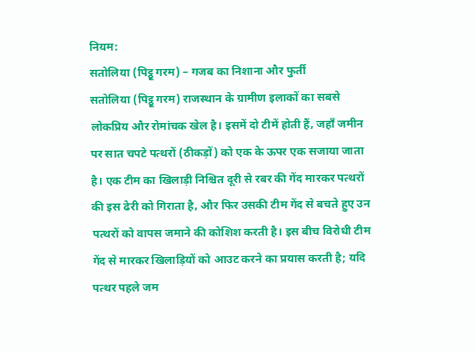नियम:
सतोलिया (पिट्ठू गरम) – गजब का निशाना और फुर्ती
सतोलिया (पिट्ठू गरम) राजस्थान के ग्रामीण इलाकों का सबसे लोकप्रिय और रोमांचक खेल है। इसमें दो टीमें होती हैं, जहाँ जमीन पर सात चपटे पत्थरों (ठीकड़ों) को एक के ऊपर एक सजाया जाता है। एक टीम का खिलाड़ी निश्चित दूरी से रबर की गेंद मारकर पत्थरों की इस ढेरी को गिराता है, और फिर उसकी टीम गेंद से बचते हुए उन पत्थरों को वापस जमाने की कोशिश करती है। इस बीच विरोधी टीम गेंद से मारकर खिलाड़ियों को आउट करने का प्रयास करती है; यदि पत्थर पहले जम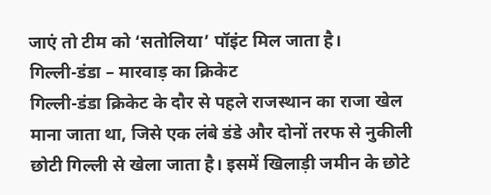जाएं तो टीम को ‘सतोलिया’ पॉइंट मिल जाता है।
गिल्ली-डंडा – मारवाड़ का क्रिकेट
गिल्ली-डंडा क्रिकेट के दौर से पहले राजस्थान का राजा खेल माना जाता था, जिसे एक लंबे डंडे और दोनों तरफ से नुकीली छोटी गिल्ली से खेला जाता है। इसमें खिलाड़ी जमीन के छोटे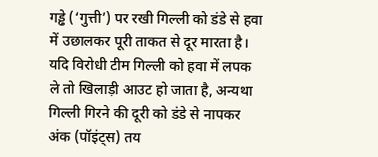गड्ढे (‘गुत्ती’) पर रखी गिल्ली को डंडे से हवा में उछालकर पूरी ताकत से दूर मारता है। यदि विरोधी टीम गिल्ली को हवा में लपक ले तो खिलाड़ी आउट हो जाता है, अन्यथा गिल्ली गिरने की दूरी को डंडे से नापकर अंक (पॉइंट्स) तय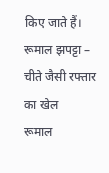किए जाते हैं।
रूमाल झपट्टा – चीते जैसी रफ्तार का खेल
रूमाल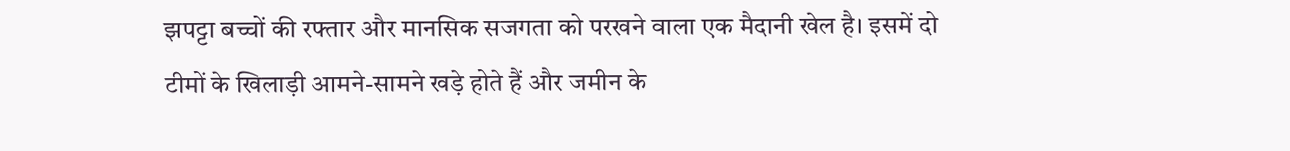झपट्टा बच्चों की रफ्तार और मानसिक सजगता को परखने वाला एक मैदानी खेल है। इसमें दो टीमों के खिलाड़ी आमने-सामने खड़े होते हैं और जमीन के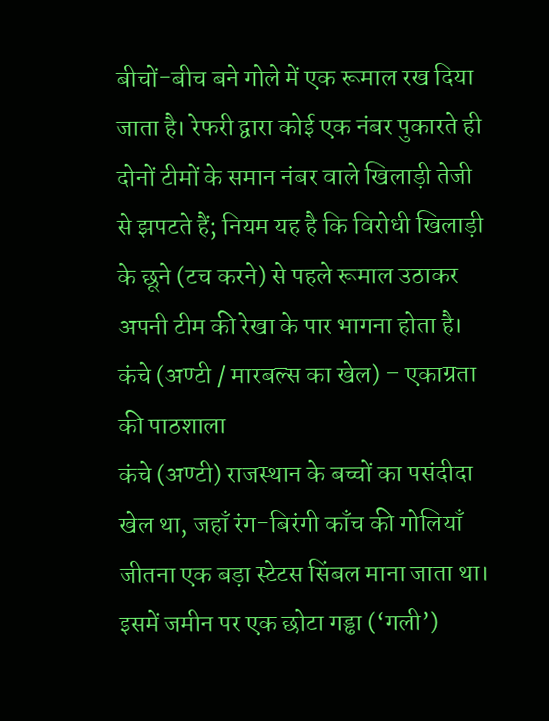बीचों-बीच बने गोले में एक रूमाल रख दिया जाता है। रेफरी द्वारा कोई एक नंबर पुकारते ही दोनों टीमों के समान नंबर वाले खिलाड़ी तेजी से झपटते हैं; नियम यह है कि विरोधी खिलाड़ी के छूने (टच करने) से पहले रूमाल उठाकर अपनी टीम की रेखा के पार भागना होता है।
कंचे (अण्टी / मारबल्स का खेल) – एकाग्रता की पाठशाला
कंचे (अण्टी) राजस्थान के बच्चों का पसंदीदा खेल था, जहाँ रंग-बिरंगी काँच की गोलियाँ जीतना एक बड़ा स्टेटस सिंबल माना जाता था। इसमें जमीन पर एक छोटा गड्ढा (‘गली’)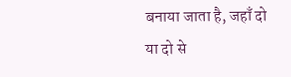बनाया जाता है, जहाँ दो या दो से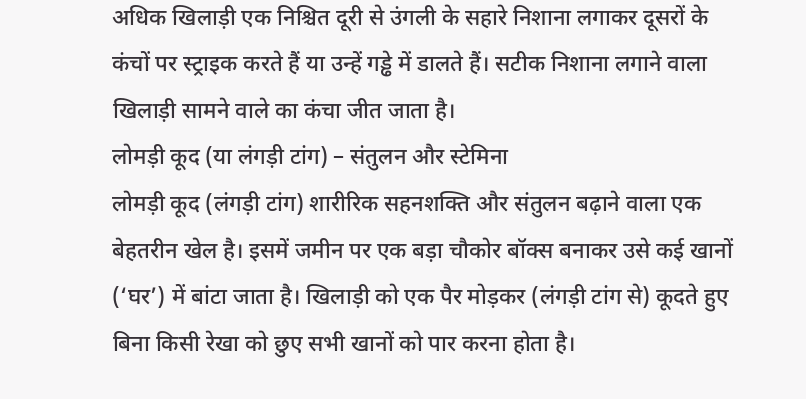अधिक खिलाड़ी एक निश्चित दूरी से उंगली के सहारे निशाना लगाकर दूसरों के कंचों पर स्ट्राइक करते हैं या उन्हें गड्ढे में डालते हैं। सटीक निशाना लगाने वाला खिलाड़ी सामने वाले का कंचा जीत जाता है।
लोमड़ी कूद (या लंगड़ी टांग) – संतुलन और स्टेमिना
लोमड़ी कूद (लंगड़ी टांग) शारीरिक सहनशक्ति और संतुलन बढ़ाने वाला एक बेहतरीन खेल है। इसमें जमीन पर एक बड़ा चौकोर बॉक्स बनाकर उसे कई खानों (‘घर’) में बांटा जाता है। खिलाड़ी को एक पैर मोड़कर (लंगड़ी टांग से) कूदते हुए बिना किसी रेखा को छुए सभी खानों को पार करना होता है।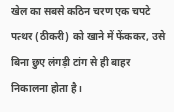खेल का सबसे कठिन चरण एक चपटे पत्थर (ठीकरी) को खाने में फेंककर, उसे बिना छुए लंगड़ी टांग से ही बाहर निकालना होता है।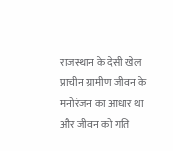राजस्थान के देसी खेल प्राचीन ग्रामीण जीवन के मनोरंजन का आधार था और जीवन को गति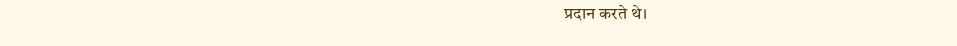प्रदान करते थे।